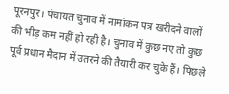पूरनपुर। पंचायत चुनाव में नामांकन पत्र खरीदने वालों की भीड़ कम नहीं हो रही है। चुनाव में कुछ नए तो कुछ पूर्व प्रधान मैदान में उतरने की तैयारी कर चुके हैं। पिछले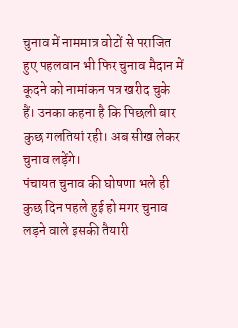चुनाव में नाममात्र वोटों से पराजित हुए पहलवान भी फिर चुनाव मैदान में कूदने को नामांकन पत्र खरीद चुके हैं। उनका कहना है कि पिछली बार कुछ गलतियां रही। अब सीख लेकर चुनाव लड़ेंगे।
पंचायत चुनाव की घोषणा भले ही कुछ दिन पहले हुई हो मगर चुनाव लड़ने वाले इसकी तैयारी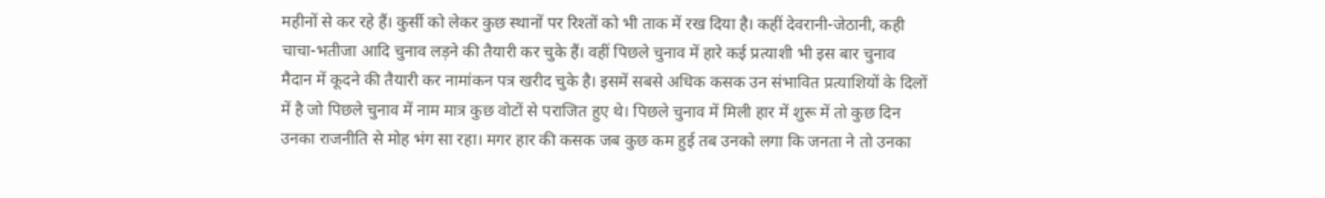महीनों से कर रहे हैं। कुर्सी को लेकर कुछ स्थानों पर रिश्तों को भी ताक में रख दिया है। कहीं देवरानी-जेठानी, कही चाचा-भतीजा आदि चुनाव लड़ने की तैयारी कर चुके हैं। वहीं पिछले चुनाव में हारे कई प्रत्याशी भी इस बार चुनाव मैदान में कूदने की तैयारी कर नामांकन पत्र खरीद चुके है। इसमें सबसे अधिक कसक उन संभावित प्रत्याशियों के दिलों में है जो पिछले चुनाव में नाम मात्र कुछ वोटों से पराजित हुए थे। पिछले चुनाव में मिली हार में शुरू में तो कुछ दिन उनका राजनीति से मोह भंग सा रहा। मगर हार की कसक जब कुछ कम हुई तब उनको लगा कि जनता ने तो उनका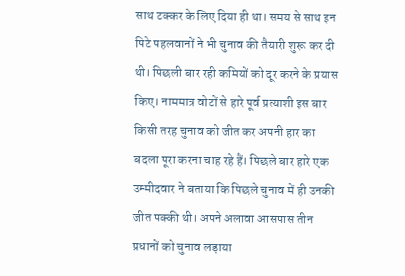साथ टक्कर के लिए दिया ही था। समय से साथ इन पिटे पहलवानों ने भी चुनाव की तैयारी शुरू कर दी थी। पिछली बार रही कमियों को दूर करने के प्रयास किए। नाममात्र वोटों से हारे पूर्व प्रत्याशी इस बार किसी तरह चुनाव को जीत कर अपनी हार का बदला पूरा करना चाह रहे हैं। पिछले बार हारे एक उम्मीदवार ने बताया कि पिछले चुनाव में ही उनकी जीत पक्की थी। अपने अलावा आसपास तीन प्रधानों को चुनाव लड़ाया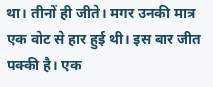था। तीनों ही जीते। मगर उनकी मात्र एक वोट से हार हुई थी। इस बार जीत पक्की है। एक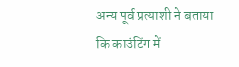अन्य पूर्व प्रत्याशी ने बताया कि काउंटिंग में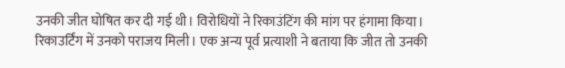उनकी जीत घोषित कर दी गई थी। विरोधियों ने रिकाउंटिंग की मांग पर हंगामा किया। रिकाउर्टिंग में उनको पराजय मिली। एक अन्य पूर्व प्रत्याशी ने बताया कि जीत तो उनकी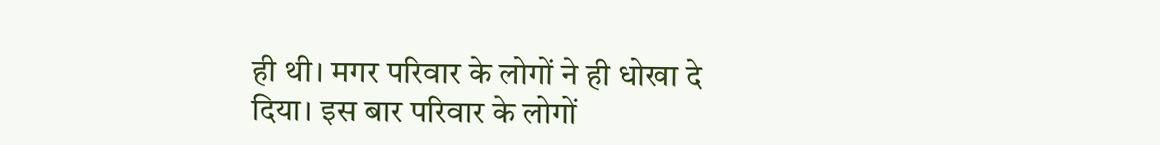ही थी। मगर परिवार के लोगों ने ही धोखा दे दिया। इस बार परिवार के लोगों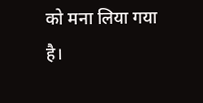को मना लिया गया है।